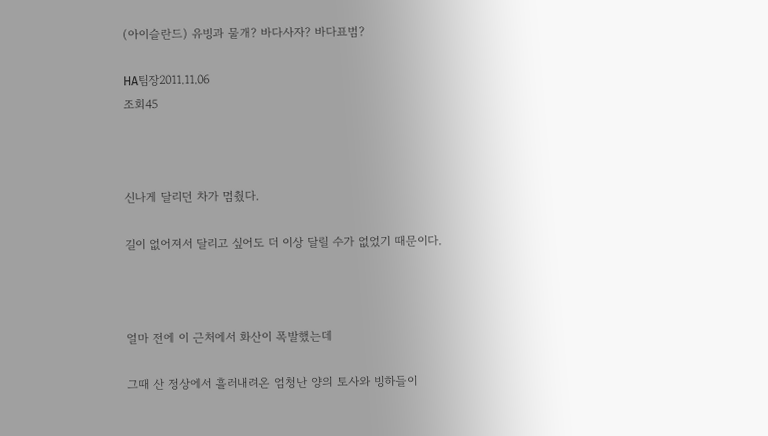(아이슬란드) 유빙과 물개? 바다사자? 바다표범?

HA팀장2011.11.06
조회45



신나게 달리던 차가 멈췄다.

길이 없어져서 달리고 싶어도 더 이상 달릴 수가 없었기 때문이다.



얼마 전에 이 근처에서 화산이 폭발했는데

그때 산 정상에서 흘러내려온 엄청난 양의 토사와 빙하들이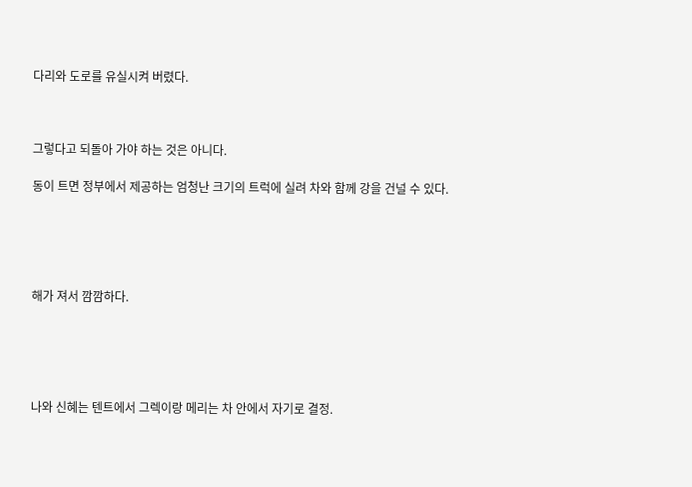다리와 도로를 유실시켜 버렸다.



그렇다고 되돌아 가야 하는 것은 아니다.

동이 트면 정부에서 제공하는 엄청난 크기의 트럭에 실려 차와 함께 강을 건널 수 있다.





해가 져서 깜깜하다.





나와 신혜는 텐트에서 그렉이랑 메리는 차 안에서 자기로 결정.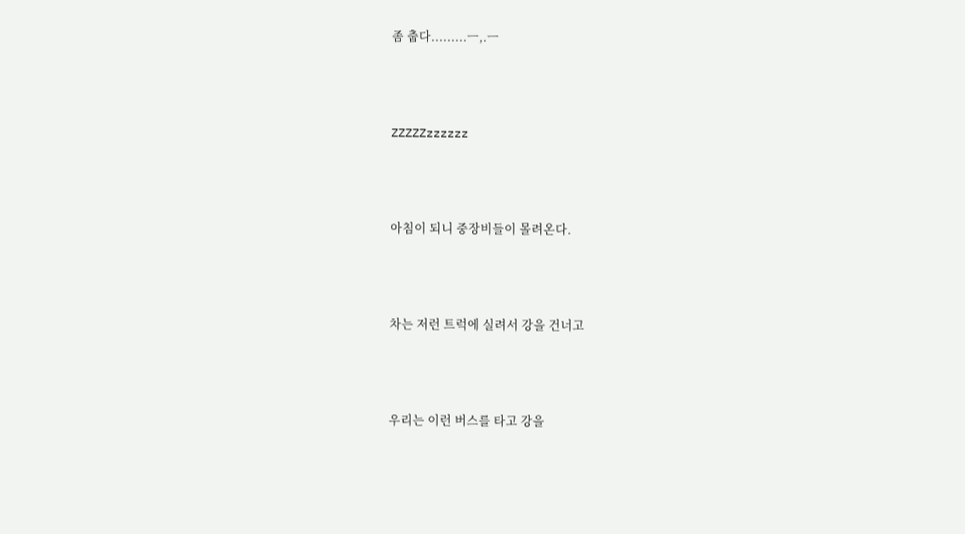좀 춥다.........ㅡ,.ㅡ





ZZZZZzzzzzz





아침이 되니 중장비들이 몰려온다.





차는 저런 트럭에 실려서 강을 건너고





우리는 이런 버스를 타고 강을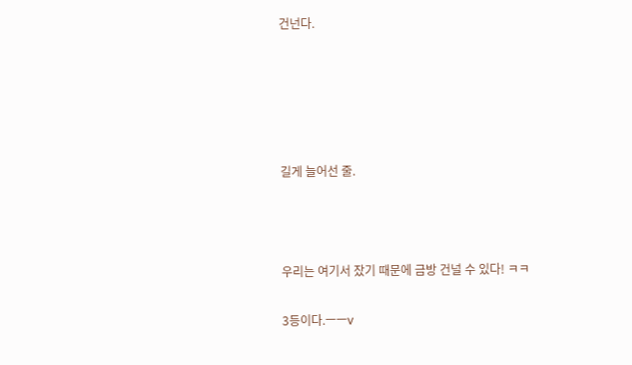건넌다.





길게 늘어선 줄.



우리는 여기서 잤기 때문에 금방 건널 수 있다! ㅋㅋ

3등이다.ㅡㅡv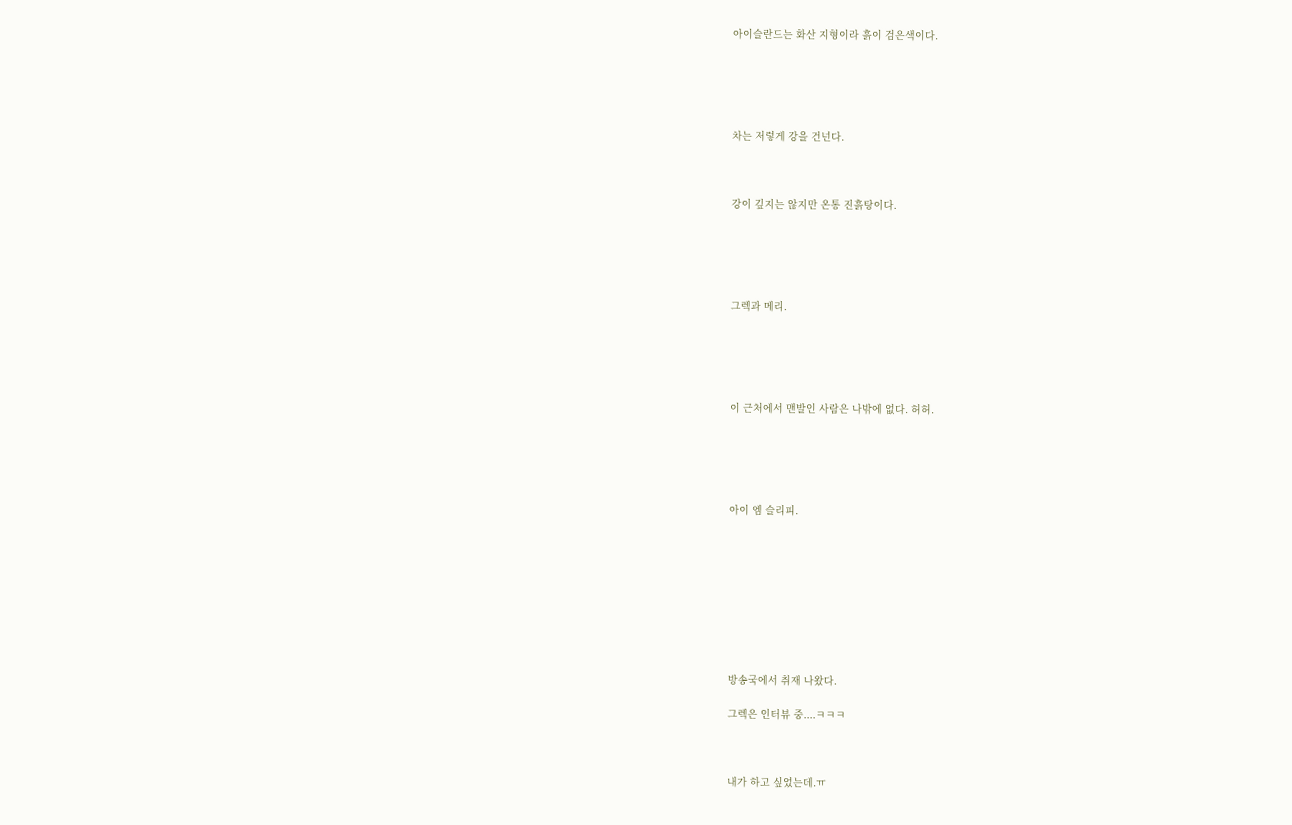아이슬란드는 화산 지형이라 흙이 검은색이다.





차는 저렇게 강을 건넌다.



강이 깊지는 않지만 온통 진흙탕이다.





그렉과 메리.





이 근처에서 맨발인 사람은 나밖에 없다. 허허.





아이 엠 슬리피.









방송국에서 취재 나왔다.

그렉은 인터뷰 중....ㅋㅋㅋ



내가 하고 싶었는데.ㅠ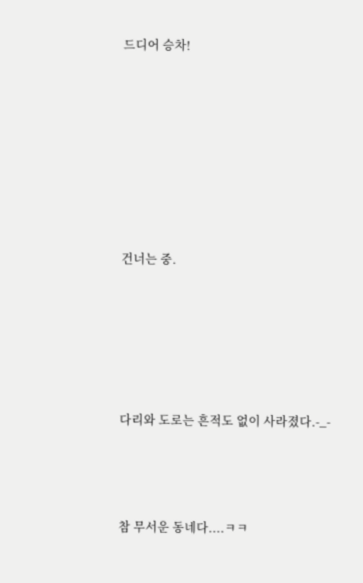드디어 승차!







건너는 중.





다리와 도로는 흔적도 없이 사라졌다.-_-



참 무서운 동네다....ㅋㅋ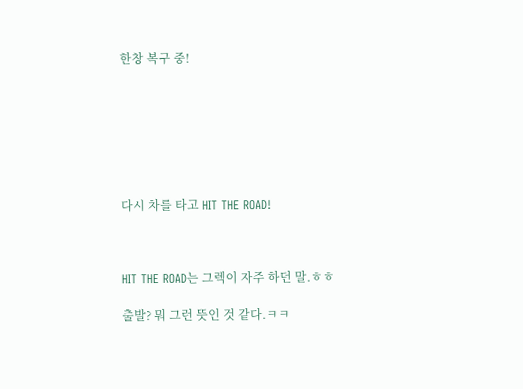한창 복구 중!







다시 차를 타고 HIT THE ROAD!



HIT THE ROAD는 그렉이 자주 하던 말.ㅎㅎ

출발? 뭐 그런 뜻인 것 같다.ㅋㅋ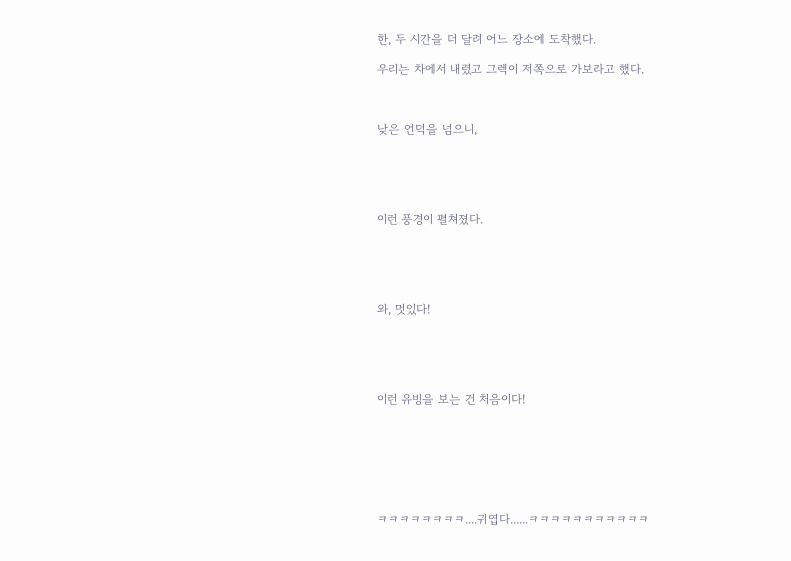한, 두 시간을 더 달려 어느 장소에 도착했다.

우리는 차에서 내렸고 그렉이 저쪽으로 가보라고 했다.



낮은 언덕을 넘으니,





이런 풍경이 펼쳐졌다.





와, 멋있다!





이런 유빙을 보는 건 처음이다!







ㅋㅋㅋㅋㅋㅋㅋㅋ....귀엽다......ㅋㅋㅋㅋㅋㅋㅋㅋㅋㅋㅋ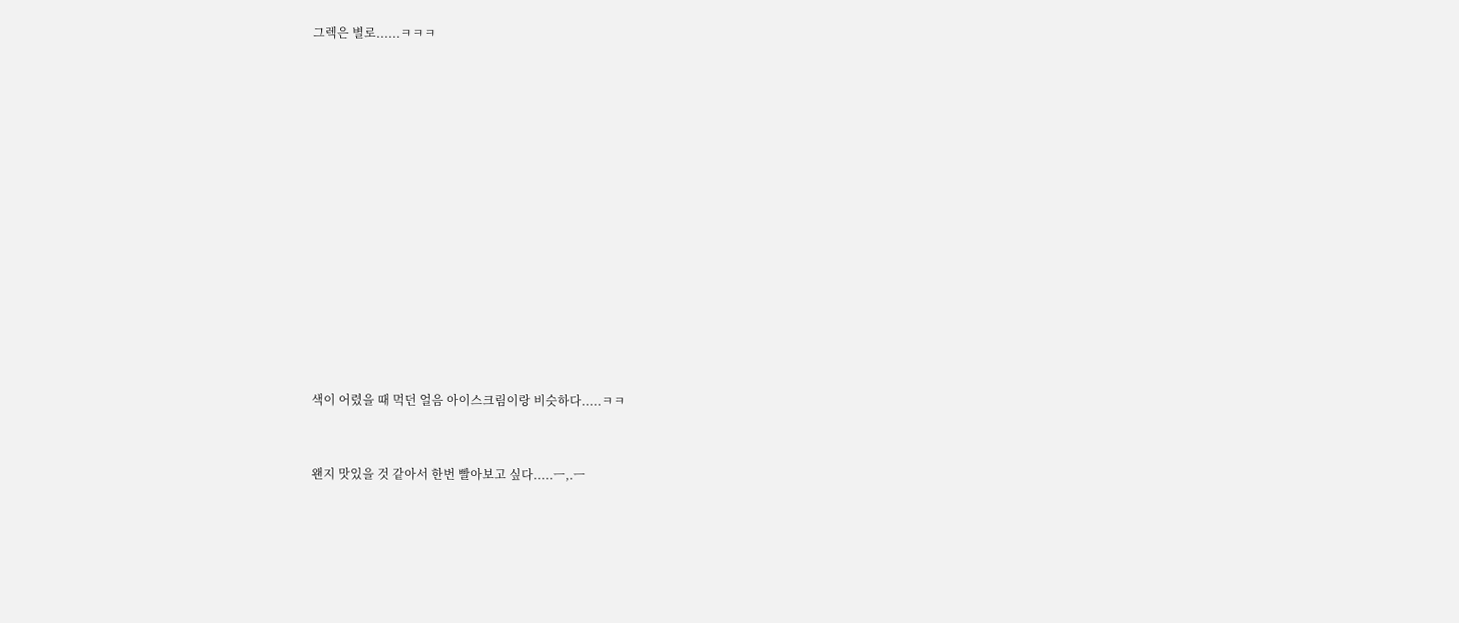그렉은 별로......ㅋㅋㅋ



















색이 어렸을 때 먹던 얼음 아이스크림이랑 비슷하다.....ㅋㅋ



왠지 맛있을 것 같아서 한번 빨아보고 싶다.....ㅡ,.ㅡ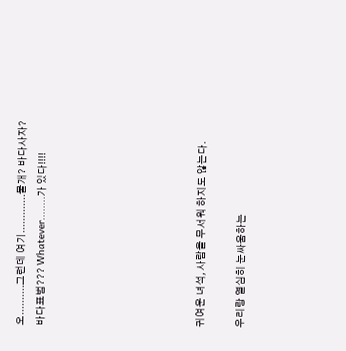오..........그런데 여기.............물개? 바다사자? 바다표범??? Whatever........가 있다!!!!







귀여운 녀석, 사람을 무서워 하지도 않는다.

우리랑 열심히 눈싸움하는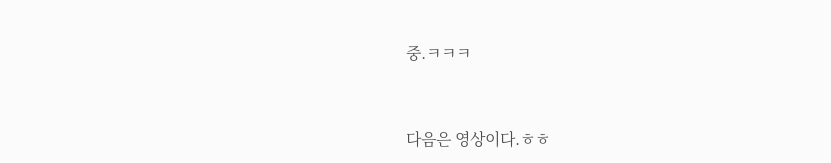중.ㅋㅋㅋ



다음은 영상이다.ㅎㅎ